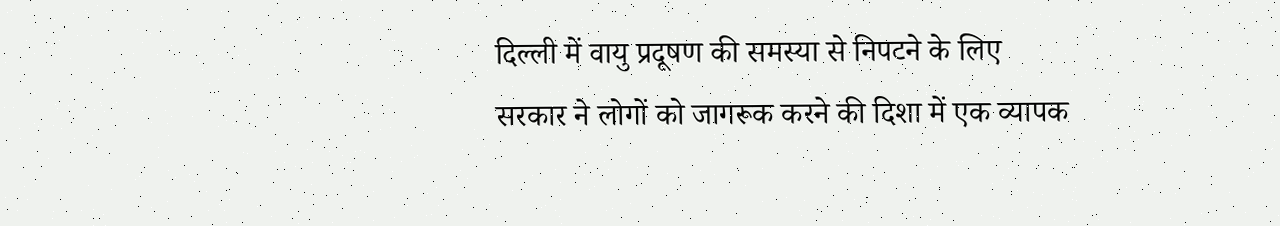दिल्ली में वायु प्रदूषण की समस्या से निपटने के लिए सरकार ने लोगों को जागरूक करने की दिशा में एक व्यापक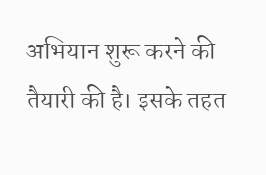अभियान शुरू करने की तैयारी की है। इसके तहत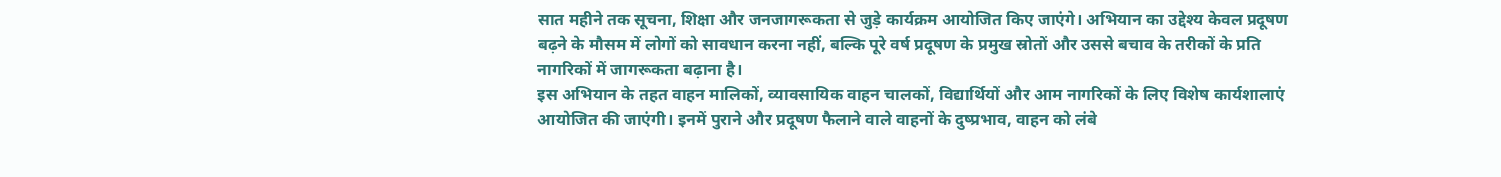सात महीने तक सूचना, शिक्षा और जनजागरूकता से जुड़े कार्यक्रम आयोजित किए जाएंगे। अभियान का उद्देश्य केवल प्रदूषण बढ़ने के मौसम में लोगों को सावधान करना नहीं, बल्कि पूरे वर्ष प्रदूषण के प्रमुख स्रोतों और उससे बचाव के तरीकों के प्रति नागरिकों में जागरूकता बढ़ाना है।
इस अभियान के तहत वाहन मालिकों, व्यावसायिक वाहन चालकों, विद्यार्थियों और आम नागरिकों के लिए विशेष कार्यशालाएं आयोजित की जाएंगी। इनमें पुराने और प्रदूषण फैलाने वाले वाहनों के दुष्प्रभाव, वाहन को लंबे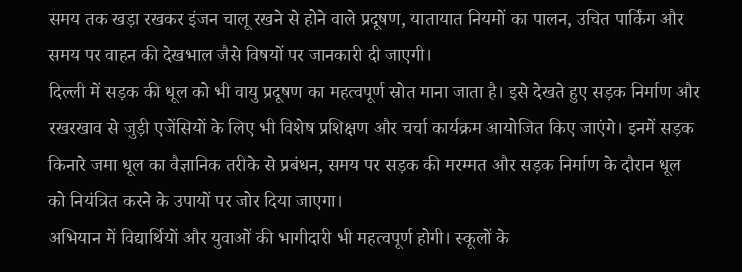समय तक खड़ा रखकर इंजन चालू रखने से होने वाले प्रदूषण, यातायात नियमों का पालन, उचित पार्किंग और समय पर वाहन की देखभाल जैसे विषयों पर जानकारी दी जाएगी।
दिल्ली में सड़क की धूल को भी वायु प्रदूषण का महत्वपूर्ण स्रोत माना जाता है। इसे देखते हुए सड़क निर्माण और रखरखाव से जुड़ी एजेंसियों के लिए भी विशेष प्रशिक्षण और चर्चा कार्यक्रम आयोजित किए जाएंगे। इनमें सड़क किनारे जमा धूल का वैज्ञानिक तरीके से प्रबंधन, समय पर सड़क की मरम्मत और सड़क निर्माण के दौरान धूल को नियंत्रित करने के उपायों पर जोर दिया जाएगा।
अभियान में विद्यार्थियों और युवाओं की भागीदारी भी महत्वपूर्ण होगी। स्कूलों के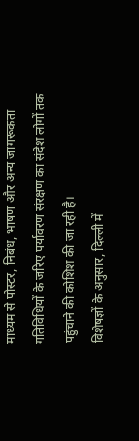माध्यम से पोस्टर, निबंध, भाषण और अन्य जागरूकता गतिविधियों के जरिए पर्यावरण संरक्षण का संदेश लोगों तक पहुंचाने की कोशिश की जा रही है।
विशेषज्ञों के अनुसार, दिल्ली में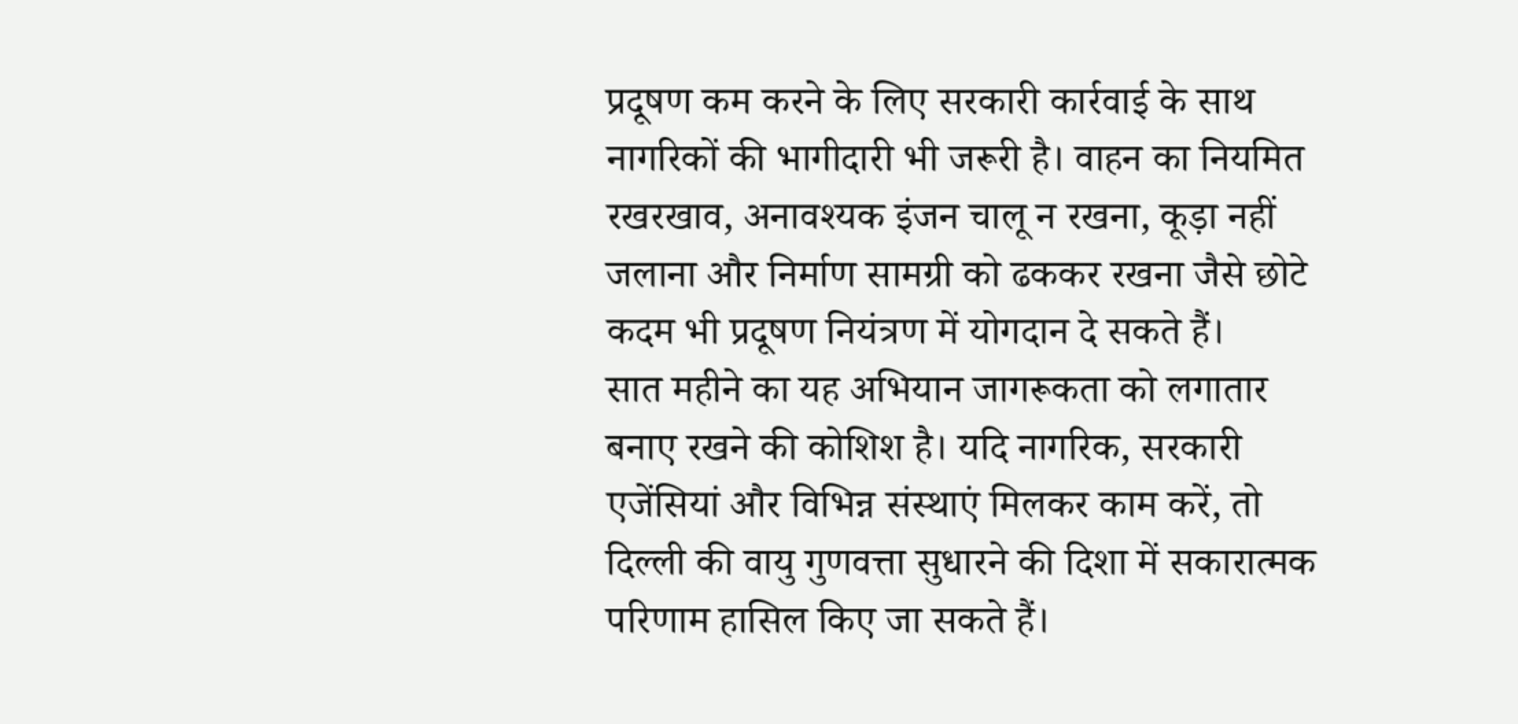प्रदूषण कम करने के लिए सरकारी कार्रवाई के साथ नागरिकों की भागीदारी भी जरूरी है। वाहन का नियमित रखरखाव, अनावश्यक इंजन चालू न रखना, कूड़ा नहीं जलाना और निर्माण सामग्री को ढककर रखना जैसे छोटे कदम भी प्रदूषण नियंत्रण में योगदान दे सकते हैं।
सात महीने का यह अभियान जागरूकता को लगातार बनाए रखने की कोशिश है। यदि नागरिक, सरकारी एजेंसियां और विभिन्न संस्थाएं मिलकर काम करें, तो दिल्ली की वायु गुणवत्ता सुधारने की दिशा में सकारात्मक परिणाम हासिल किए जा सकते हैं।